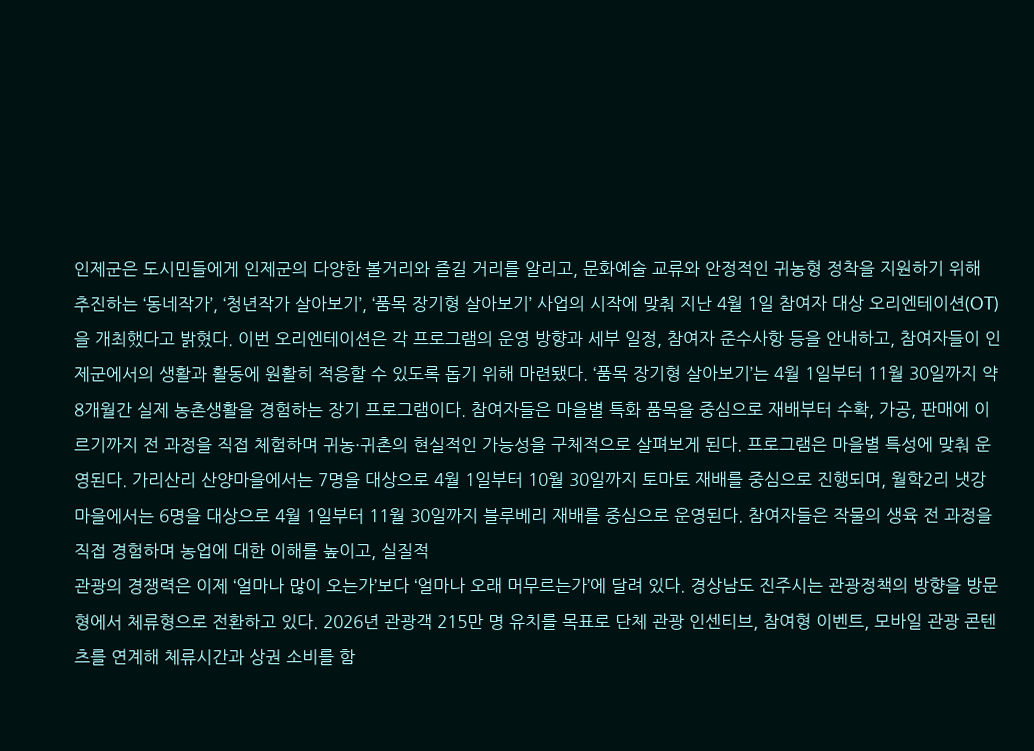인제군은 도시민들에게 인제군의 다양한 볼거리와 즐길 거리를 알리고, 문화예술 교류와 안정적인 귀농형 정착을 지원하기 위해 추진하는 ‘동네작가’, ‘청년작가 살아보기’, ‘품목 장기형 살아보기’ 사업의 시작에 맞춰 지난 4월 1일 참여자 대상 오리엔테이션(OT)을 개최했다고 밝혔다. 이번 오리엔테이션은 각 프로그램의 운영 방향과 세부 일정, 참여자 준수사항 등을 안내하고, 참여자들이 인제군에서의 생활과 활동에 원활히 적응할 수 있도록 돕기 위해 마련됐다. ‘품목 장기형 살아보기’는 4월 1일부터 11월 30일까지 약 8개월간 실제 농촌생활을 경험하는 장기 프로그램이다. 참여자들은 마을별 특화 품목을 중심으로 재배부터 수확, 가공, 판매에 이르기까지 전 과정을 직접 체험하며 귀농·귀촌의 현실적인 가능성을 구체적으로 살펴보게 된다. 프로그램은 마을별 특성에 맞춰 운영된다. 가리산리 산양마을에서는 7명을 대상으로 4월 1일부터 10월 30일까지 토마토 재배를 중심으로 진행되며, 월학2리 냇강마을에서는 6명을 대상으로 4월 1일부터 11월 30일까지 블루베리 재배를 중심으로 운영된다. 참여자들은 작물의 생육 전 과정을 직접 경험하며 농업에 대한 이해를 높이고, 실질적
관광의 경쟁력은 이제 ‘얼마나 많이 오는가’보다 ‘얼마나 오래 머무르는가’에 달려 있다. 경상남도 진주시는 관광정책의 방향을 방문형에서 체류형으로 전환하고 있다. 2026년 관광객 215만 명 유치를 목표로 단체 관광 인센티브, 참여형 이벤트, 모바일 관광 콘텐츠를 연계해 체류시간과 상권 소비를 함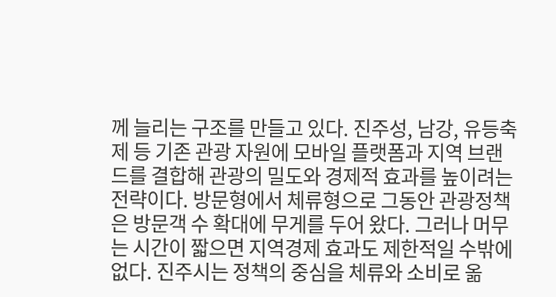께 늘리는 구조를 만들고 있다. 진주성, 남강, 유등축제 등 기존 관광 자원에 모바일 플랫폼과 지역 브랜드를 결합해 관광의 밀도와 경제적 효과를 높이려는 전략이다. 방문형에서 체류형으로 그동안 관광정책은 방문객 수 확대에 무게를 두어 왔다. 그러나 머무는 시간이 짧으면 지역경제 효과도 제한적일 수밖에 없다. 진주시는 정책의 중심을 체류와 소비로 옮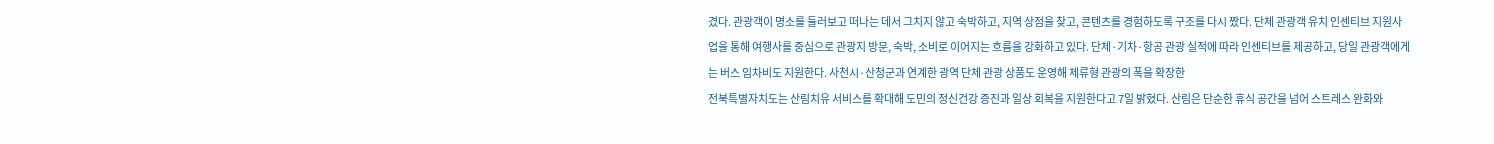겼다. 관광객이 명소를 둘러보고 떠나는 데서 그치지 않고 숙박하고, 지역 상점을 찾고, 콘텐츠를 경험하도록 구조를 다시 짰다. 단체 관광객 유치 인센티브 지원사업을 통해 여행사를 중심으로 관광지 방문, 숙박, 소비로 이어지는 흐름을 강화하고 있다. 단체·기차·항공 관광 실적에 따라 인센티브를 제공하고, 당일 관광객에게는 버스 임차비도 지원한다. 사천시·산청군과 연계한 광역 단체 관광 상품도 운영해 체류형 관광의 폭을 확장한
전북특별자치도는 산림치유 서비스를 확대해 도민의 정신건강 증진과 일상 회복을 지원한다고 7일 밝혔다. 산림은 단순한 휴식 공간을 넘어 스트레스 완화와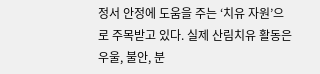정서 안정에 도움을 주는 ‘치유 자원’으로 주목받고 있다. 실제 산림치유 활동은 우울, 불안, 분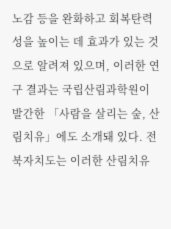노감 등을 완화하고 회복탄력성을 높이는 데 효과가 있는 것으로 알려져 있으며, 이러한 연구 결과는 국립산림과학원이 발간한 「사람을 살리는 숲, 산림치유」에도 소개돼 있다. 전북자치도는 이러한 산림치유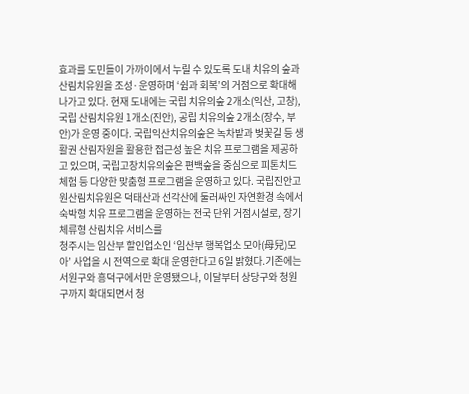효과를 도민들이 가까이에서 누릴 수 있도록 도내 치유의 숲과 산림치유원을 조성·운영하며 ‘쉼과 회복’의 거점으로 확대해 나가고 있다. 현재 도내에는 국립 치유의숲 2개소(익산, 고창), 국립 산림치유원 1개소(진안), 공립 치유의숲 2개소(장수, 부안)가 운영 중이다. 국립익산치유의숲은 녹차밭과 벚꽃길 등 생활권 산림자원을 활용한 접근성 높은 치유 프로그램을 제공하고 있으며, 국립고창치유의숲은 편백숲을 중심으로 피톤치드 체험 등 다양한 맞춤형 프로그램을 운영하고 있다. 국립진안고원산림치유원은 덕태산과 선각산에 둘러싸인 자연환경 속에서 숙박형 치유 프로그램을 운영하는 전국 단위 거점시설로, 장기 체류형 산림치유 서비스를
청주시는 임산부 할인업소인 ‘임산부 행복업소 모아(母兒)모아’ 사업을 시 전역으로 확대 운영한다고 6일 밝혔다.기존에는 서원구와 흥덕구에서만 운영됐으나, 이달부터 상당구와 청원구까지 확대되면서 청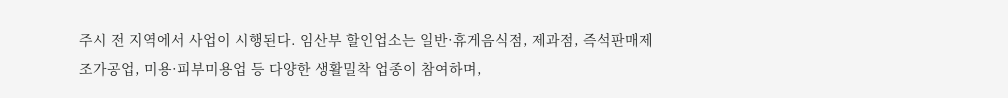주시 전 지역에서 사업이 시행된다. 임산부 할인업소는 일반·휴게음식점, 제과점, 즉석판매제조가공업, 미용·피부미용업 등 다양한 생활밀착 업종이 참여하며,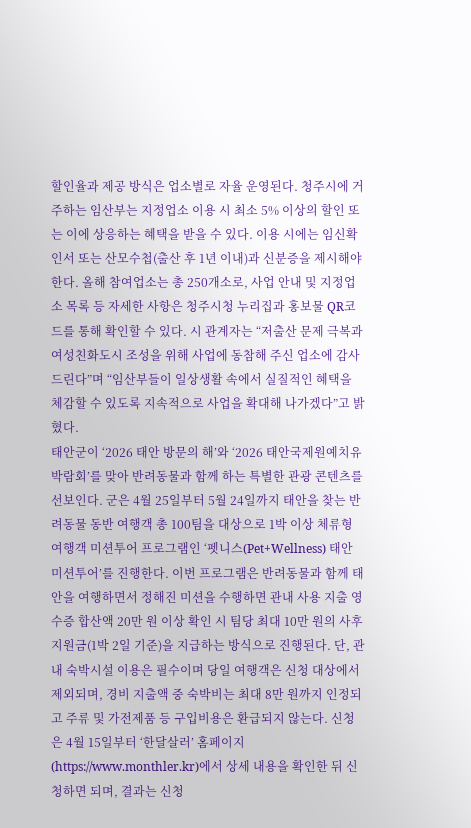할인율과 제공 방식은 업소별로 자율 운영된다. 청주시에 거주하는 임산부는 지정업소 이용 시 최소 5% 이상의 할인 또는 이에 상응하는 혜택을 받을 수 있다. 이용 시에는 임신확인서 또는 산모수첩(출산 후 1년 이내)과 신분증을 제시해야 한다. 올해 참여업소는 총 250개소로, 사업 안내 및 지정업소 목록 등 자세한 사항은 청주시청 누리집과 홍보물 QR코드를 통해 확인할 수 있다. 시 관계자는 “저출산 문제 극복과 여성친화도시 조성을 위해 사업에 동참해 주신 업소에 감사드린다”며 “임산부들이 일상생활 속에서 실질적인 혜택을 체감할 수 있도록 지속적으로 사업을 확대해 나가겠다”고 밝혔다.
태안군이 ‘2026 태안 방문의 해’와 ‘2026 태안국제원예치유박람회’를 맞아 반려동물과 함께 하는 특별한 관광 콘텐츠를 선보인다. 군은 4월 25일부터 5월 24일까지 태안을 찾는 반려동물 동반 여행객 총 100팀을 대상으로 1박 이상 체류형 여행객 미션투어 프로그램인 ‘펫니스(Pet+Wellness) 태안 미션투어’를 진행한다. 이번 프로그램은 반려동물과 함께 태안을 여행하면서 정해진 미션을 수행하면 관내 사용 지출 영수증 합산액 20만 원 이상 확인 시 팀당 최대 10만 원의 사후 지원금(1박 2일 기준)을 지급하는 방식으로 진행된다. 단, 관내 숙박시설 이용은 필수이며 당일 여행객은 신청 대상에서 제외되며, 경비 지출액 중 숙박비는 최대 8만 원까지 인정되고 주류 및 가전제품 등 구입비용은 환급되지 않는다. 신청은 4월 15일부터 ‘한달살러’ 홈페이지(https://www.monthler.kr)에서 상세 내용을 확인한 뒤 신청하면 되며, 결과는 신청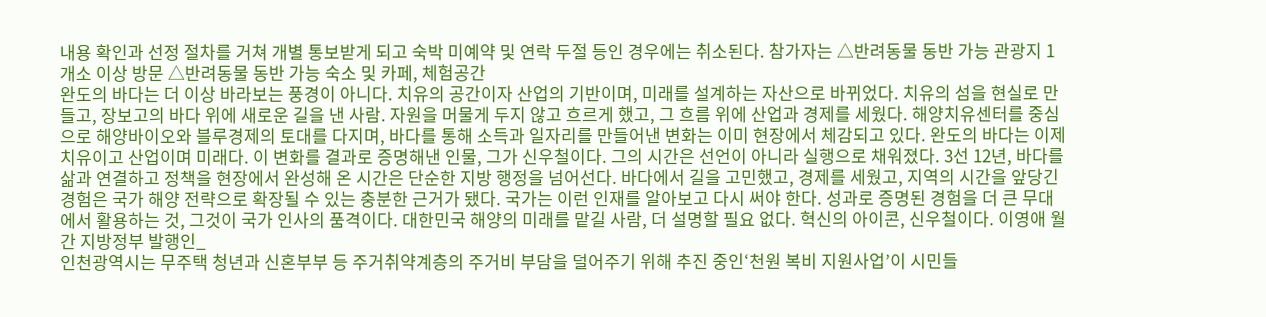내용 확인과 선정 절차를 거쳐 개별 통보받게 되고 숙박 미예약 및 연락 두절 등인 경우에는 취소된다. 참가자는 △반려동물 동반 가능 관광지 1개소 이상 방문 △반려동물 동반 가능 숙소 및 카페, 체험공간
완도의 바다는 더 이상 바라보는 풍경이 아니다. 치유의 공간이자 산업의 기반이며, 미래를 설계하는 자산으로 바뀌었다. 치유의 섬을 현실로 만들고, 장보고의 바다 위에 새로운 길을 낸 사람. 자원을 머물게 두지 않고 흐르게 했고, 그 흐름 위에 산업과 경제를 세웠다. 해양치유센터를 중심으로 해양바이오와 블루경제의 토대를 다지며, 바다를 통해 소득과 일자리를 만들어낸 변화는 이미 현장에서 체감되고 있다. 완도의 바다는 이제 치유이고 산업이며 미래다. 이 변화를 결과로 증명해낸 인물, 그가 신우철이다. 그의 시간은 선언이 아니라 실행으로 채워졌다. 3선 12년, 바다를 삶과 연결하고 정책을 현장에서 완성해 온 시간은 단순한 지방 행정을 넘어선다. 바다에서 길을 고민했고, 경제를 세웠고, 지역의 시간을 앞당긴 경험은 국가 해양 전략으로 확장될 수 있는 충분한 근거가 됐다. 국가는 이런 인재를 알아보고 다시 써야 한다. 성과로 증명된 경험을 더 큰 무대에서 활용하는 것, 그것이 국가 인사의 품격이다. 대한민국 해양의 미래를 맡길 사람, 더 설명할 필요 없다. 혁신의 아이콘, 신우철이다. 이영애 월간 지방정부 발행인_
인천광역시는 무주택 청년과 신혼부부 등 주거취약계층의 주거비 부담을 덜어주기 위해 추진 중인‘천원 복비 지원사업’이 시민들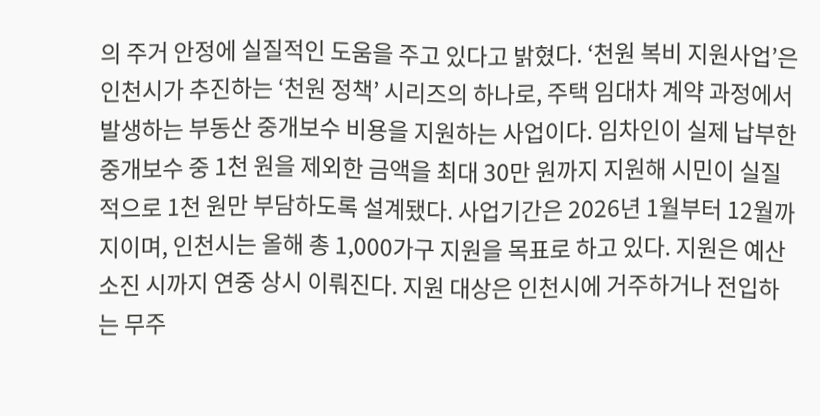의 주거 안정에 실질적인 도움을 주고 있다고 밝혔다. ‘천원 복비 지원사업’은 인천시가 추진하는 ‘천원 정책’ 시리즈의 하나로, 주택 임대차 계약 과정에서 발생하는 부동산 중개보수 비용을 지원하는 사업이다. 임차인이 실제 납부한 중개보수 중 1천 원을 제외한 금액을 최대 30만 원까지 지원해 시민이 실질적으로 1천 원만 부담하도록 설계됐다. 사업기간은 2026년 1월부터 12월까지이며, 인천시는 올해 총 1,000가구 지원을 목표로 하고 있다. 지원은 예산 소진 시까지 연중 상시 이뤄진다. 지원 대상은 인천시에 거주하거나 전입하는 무주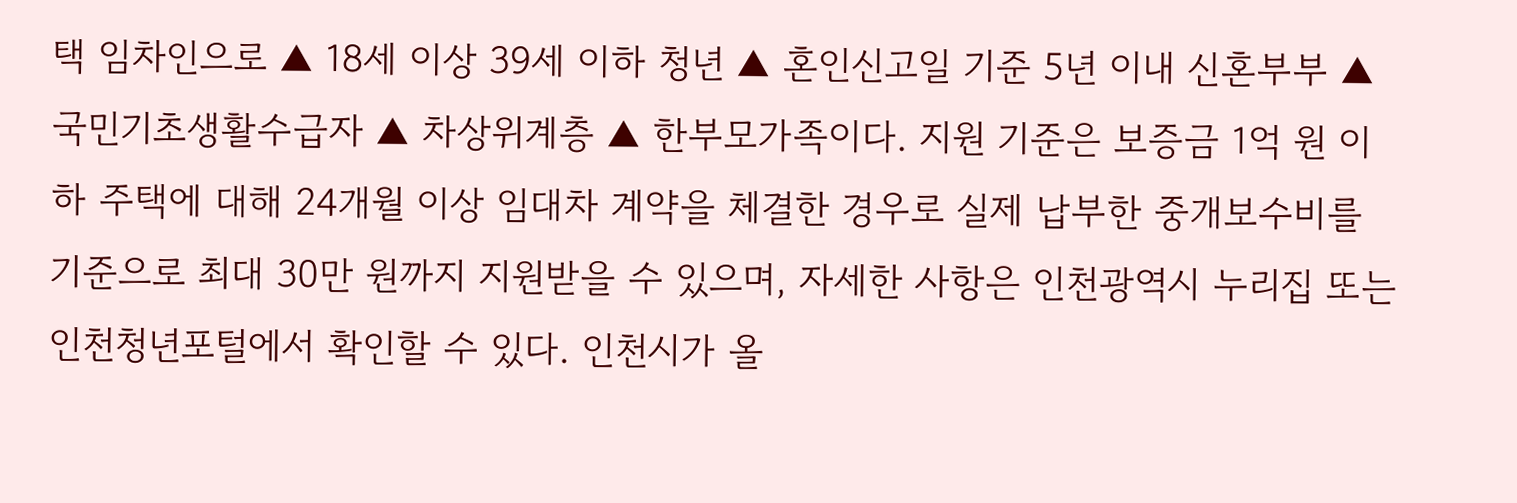택 임차인으로 ▲ 18세 이상 39세 이하 청년 ▲ 혼인신고일 기준 5년 이내 신혼부부 ▲ 국민기초생활수급자 ▲ 차상위계층 ▲ 한부모가족이다. 지원 기준은 보증금 1억 원 이하 주택에 대해 24개월 이상 임대차 계약을 체결한 경우로 실제 납부한 중개보수비를 기준으로 최대 30만 원까지 지원받을 수 있으며, 자세한 사항은 인천광역시 누리집 또는 인천청년포털에서 확인할 수 있다. 인천시가 올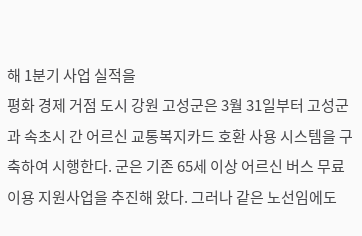해 1분기 사업 실적을
평화 경제 거점 도시 강원 고성군은 3월 31일부터 고성군과 속초시 간 어르신 교통복지카드 호환 사용 시스템을 구축하여 시행한다. 군은 기존 65세 이상 어르신 버스 무료 이용 지원사업을 추진해 왔다. 그러나 같은 노선임에도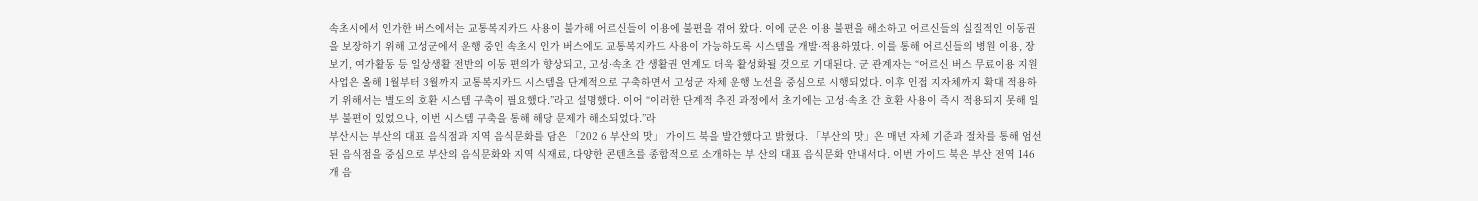속초시에서 인가한 버스에서는 교통복지카드 사용이 불가해 어르신들이 이용에 불편을 겪어 왔다. 이에 군은 이용 불편을 해소하고 어르신들의 실질적인 이동권을 보장하기 위해 고성군에서 운행 중인 속초시 인가 버스에도 교통복지카드 사용이 가능하도록 시스템을 개발·적용하였다. 이를 통해 어르신들의 병원 이용, 장보기, 여가활동 등 일상생활 전반의 이동 편의가 향상되고, 고성·속초 간 생활권 연계도 더욱 활성화될 것으로 기대된다. 군 관계자는 “어르신 버스 무료이용 지원사업은 올해 1월부터 3월까지 교통복지카드 시스템을 단계적으로 구축하면서 고성군 자체 운행 노선을 중심으로 시행되었다. 이후 인접 지자체까지 확대 적용하기 위해서는 별도의 호환 시스템 구축이 필요했다.”라고 설명했다. 이어 “이러한 단계적 추진 과정에서 초기에는 고성·속초 간 호환 사용이 즉시 적용되지 못해 일부 불편이 있었으나, 이번 시스템 구축을 통해 해당 문제가 해소되었다.”라
부산시는 부산의 대표 음식점과 지역 음식문화를 담은 「202 6 부산의 맛」 가이드 북을 발간했다고 밝혔다. 「부산의 맛」은 매년 자체 기준과 절차를 통해 엄선된 음식점을 중심으로 부산의 음식문화와 지역 식재료, 다양한 콘텐츠를 종합적으로 소개하는 부 산의 대표 음식문화 안내서다. 이번 가이드 북은 부산 전역 146개 음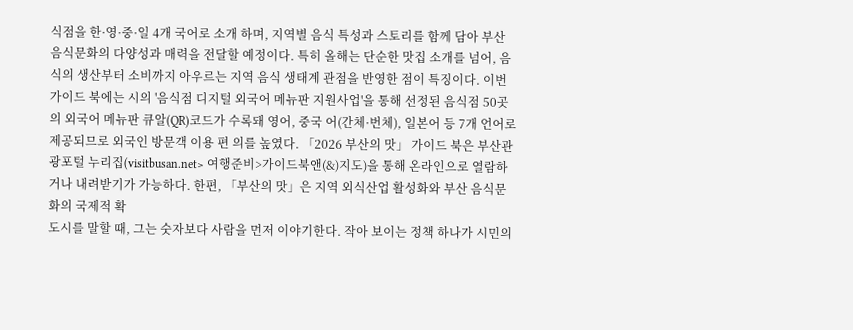식점을 한·영·중·일 4개 국어로 소개 하며, 지역별 음식 특성과 스토리를 함께 담아 부산 음식문화의 다양성과 매력을 전달할 예정이다. 특히 올해는 단순한 맛집 소개를 넘어, 음식의 생산부터 소비까지 아우르는 지역 음식 생태계 관점을 반영한 점이 특징이다. 이번 가이드 북에는 시의 '음식점 디지털 외국어 메뉴판 지원사업'을 통해 선정된 음식점 50곳의 외국어 메뉴판 큐알(QR)코드가 수록돼 영어, 중국 어(간체·번체), 일본어 등 7개 언어로 제공되므로 외국인 방문객 이용 편 의를 높였다. 「2026 부산의 맛」 가이드 북은 부산관광포털 누리집(visitbusan.net> 여행준비>가이드북앤(&)지도)을 통해 온라인으로 열람하거나 내려받기가 가능하다. 한편, 「부산의 맛」은 지역 외식산업 활성화와 부산 음식문화의 국제적 확
도시를 말할 때, 그는 숫자보다 사람을 먼저 이야기한다. 작아 보이는 정책 하나가 시민의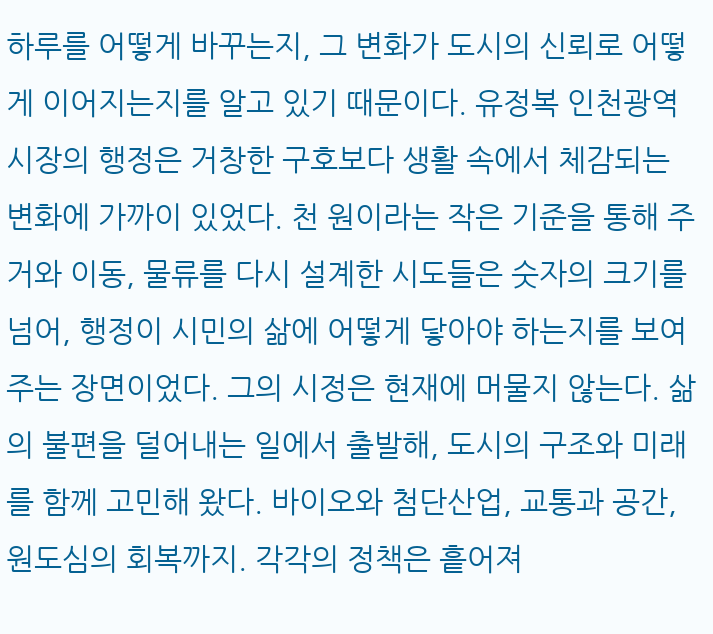하루를 어떻게 바꾸는지, 그 변화가 도시의 신뢰로 어떻게 이어지는지를 알고 있기 때문이다. 유정복 인천광역시장의 행정은 거창한 구호보다 생활 속에서 체감되는 변화에 가까이 있었다. 천 원이라는 작은 기준을 통해 주거와 이동, 물류를 다시 설계한 시도들은 숫자의 크기를 넘어, 행정이 시민의 삶에 어떻게 닿아야 하는지를 보여주는 장면이었다. 그의 시정은 현재에 머물지 않는다. 삶의 불편을 덜어내는 일에서 출발해, 도시의 구조와 미래를 함께 고민해 왔다. 바이오와 첨단산업, 교통과 공간, 원도심의 회복까지. 각각의 정책은 흩어져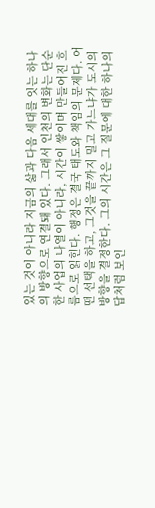있는 것이 아니라 지금의 삶과 다음 세대를 잇는 하나의 방향으로 연결돼 있다. 그래서 인천의 변화는 단순한 사업의 나열이 아니라, 시간이 쌓이며 만들어진 흐름으로 읽힌다. 행정은 결국 태도와 책임의 문제다. 어떤 선택을 하고, 그것을 끝까지 밀고 가느냐가 도시의 방향을 결정한다. 그의 시간은 그 질문에 대한 하나의 답처럼 보인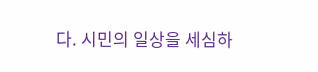다. 시민의 일상을 세심하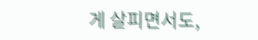게 살피면서도,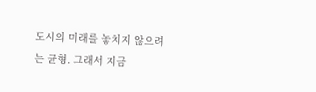도시의 미래를 놓치지 않으려는 균형. 그래서 지금